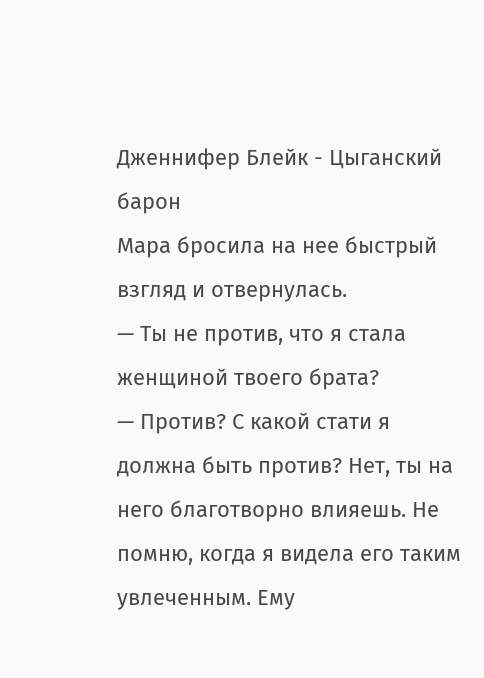Дженнифер Блейк - Цыганский барон
Мара бросила на нее быстрый взгляд и отвернулась.
— Ты не против, что я стала женщиной твоего брата?
— Против? С какой стати я должна быть против? Нет, ты на него благотворно влияешь. Не помню, когда я видела его таким увлеченным. Ему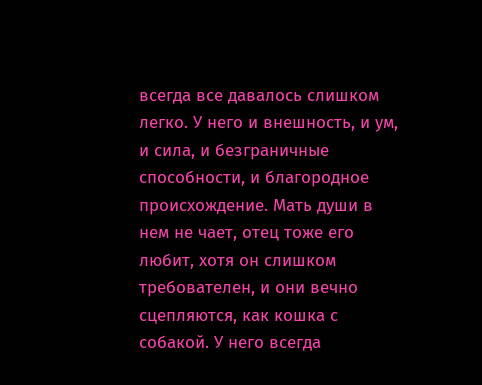всегда все давалось слишком легко. У него и внешность, и ум, и сила, и безграничные способности, и благородное происхождение. Мать души в нем не чает, отец тоже его любит, хотя он слишком требователен, и они вечно сцепляются, как кошка с собакой. У него всегда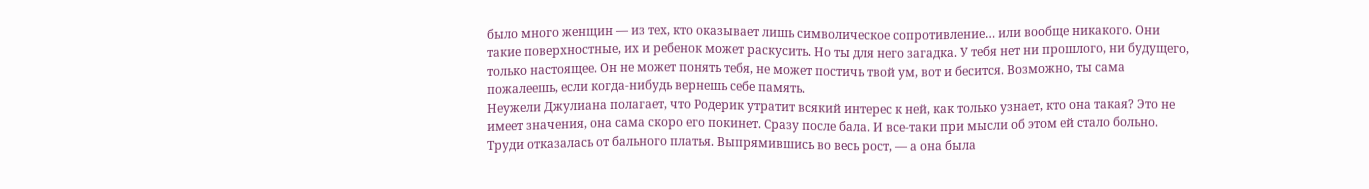было много женщин — из тех, кто оказывает лишь символическое сопротивление… или вообще никакого. Они такие поверхностные, их и ребенок может раскусить. Но ты для него загадка. У тебя нет ни прошлого, ни будущего, только настоящее. Он не может понять тебя, не может постичь твой ум, вот и бесится. Возможно, ты сама пожалеешь, если когда-нибудь вернешь себе память.
Неужели Джулиана полагает, что Родерик утратит всякий интерес к ней, как только узнает, кто она такая? Это не имеет значения, она сама скоро его покинет. Сразу после бала. И все-таки при мысли об этом ей стало больно.
Труди отказалась от бального платья. Выпрямившись во весь рост, — а она была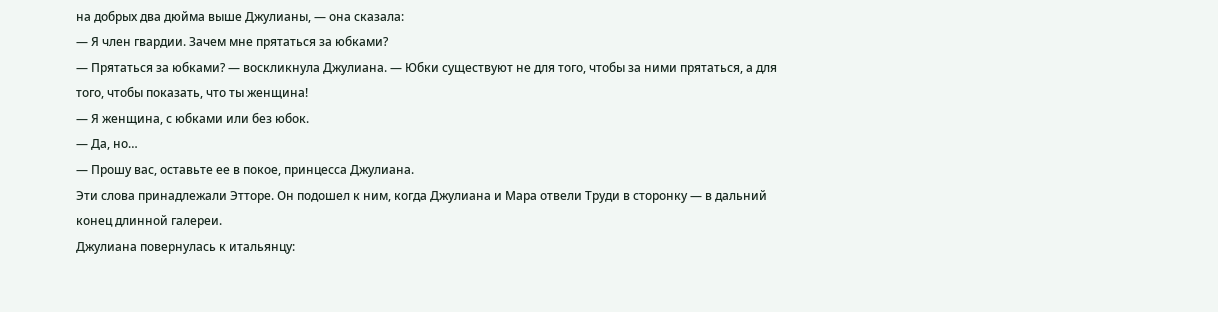на добрых два дюйма выше Джулианы, — она сказала:
— Я член гвардии. Зачем мне прятаться за юбками?
— Прятаться за юбками? — воскликнула Джулиана. — Юбки существуют не для того, чтобы за ними прятаться, а для того, чтобы показать, что ты женщина!
— Я женщина, с юбками или без юбок.
— Да, но…
— Прошу вас, оставьте ее в покое, принцесса Джулиана.
Эти слова принадлежали Этторе. Он подошел к ним, когда Джулиана и Мара отвели Труди в сторонку — в дальний конец длинной галереи.
Джулиана повернулась к итальянцу: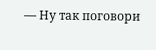— Ну так поговори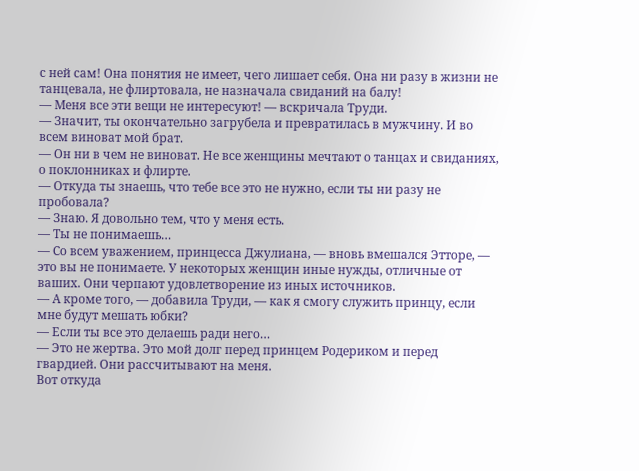с ней сам! Она понятия не имеет, чего лишает себя. Она ни разу в жизни не танцевала, не флиртовала, не назначала свиданий на балу!
— Меня все эти вещи не интересуют! — вскричала Труди.
— Значит, ты окончательно загрубела и превратилась в мужчину. И во всем виноват мой брат.
— Он ни в чем не виноват. Не все женщины мечтают о танцах и свиданиях, о поклонниках и флирте.
— Откуда ты знаешь, что тебе все это не нужно, если ты ни разу не пробовала?
— Знаю. Я довольно тем, что у меня есть.
— Ты не понимаешь…
— Со всем уважением, принцесса Джулиана, — вновь вмешался Этторе, — это вы не понимаете. У некоторых женщин иные нужды, отличные от ваших. Они черпают удовлетворение из иных источников.
— А кроме того, — добавила Труди, — как я смогу служить принцу, если мне будут мешать юбки?
— Если ты все это делаешь ради него…
— Это не жертва. Это мой долг перед принцем Родериком и перед гвардией. Они рассчитывают на меня.
Вот откуда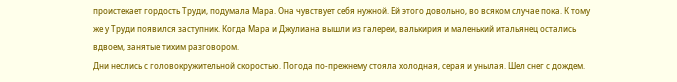проистекает гордость Труди, подумала Мара. Она чувствует себя нужной. Ей этого довольно, во всяком случае пока. К тому же у Труди появился заступник. Когда Мара и Джулиана вышли из галереи, валькирия и маленький итальянец остались вдвоем, занятые тихим разговором.
Дни неслись с головокружительной скоростью. Погода по-прежнему стояла холодная, серая и унылая. Шел снег с дождем.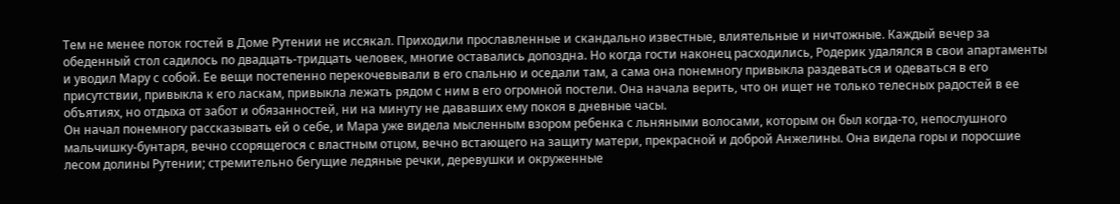Тем не менее поток гостей в Доме Рутении не иссякал. Приходили прославленные и скандально известные, влиятельные и ничтожные. Каждый вечер за обеденный стол садилось по двадцать-тридцать человек, многие оставались допоздна. Но когда гости наконец расходились, Родерик удалялся в свои апартаменты и уводил Мару с собой. Ее вещи постепенно перекочевывали в его спальню и оседали там, а сама она понемногу привыкла раздеваться и одеваться в его присутствии, привыкла к его ласкам, привыкла лежать рядом с ним в его огромной постели. Она начала верить, что он ищет не только телесных радостей в ее объятиях, но отдыха от забот и обязанностей, ни на минуту не дававших ему покоя в дневные часы.
Он начал понемногу рассказывать ей о себе, и Мара уже видела мысленным взором ребенка с льняными волосами, которым он был когда-то, непослушного мальчишку-бунтаря, вечно ссорящегося с властным отцом, вечно встающего на защиту матери, прекрасной и доброй Анжелины. Она видела горы и поросшие лесом долины Рутении; стремительно бегущие ледяные речки, деревушки и окруженные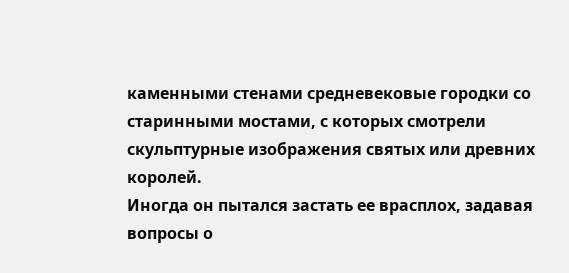каменными стенами средневековые городки со старинными мостами, с которых смотрели скульптурные изображения святых или древних королей.
Иногда он пытался застать ее врасплох, задавая вопросы о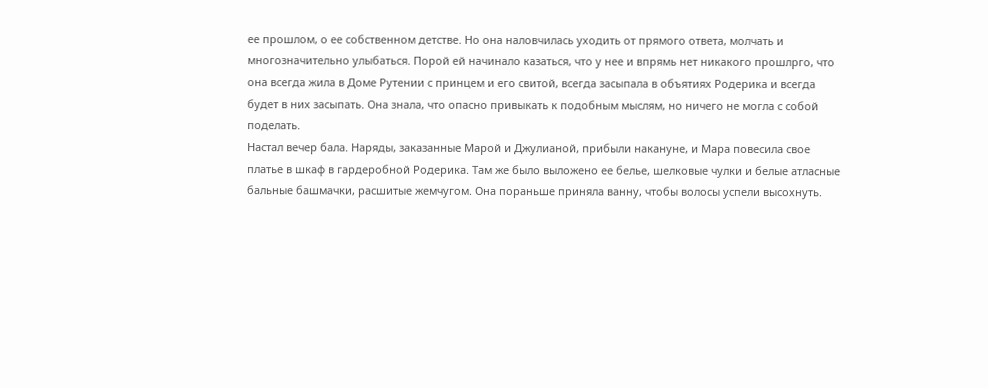ее прошлом, о ее собственном детстве. Но она наловчилась уходить от прямого ответа, молчать и многозначительно улыбаться. Порой ей начинало казаться, что у нее и впрямь нет никакого прошлрго, что она всегда жила в Доме Рутении с принцем и его свитой, всегда засыпала в объятиях Родерика и всегда будет в них засыпать. Она знала, что опасно привыкать к подобным мыслям, но ничего не могла с собой поделать.
Настал вечер бала. Наряды, заказанные Марой и Джулианой, прибыли накануне, и Мара повесила свое платье в шкаф в гардеробной Родерика. Там же было выложено ее белье, шелковые чулки и белые атласные бальные башмачки, расшитые жемчугом. Она пораньше приняла ванну, чтобы волосы успели высохнуть.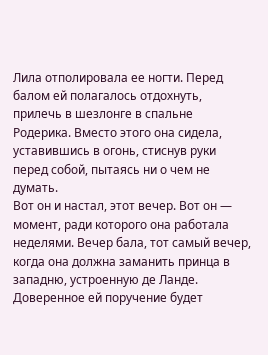Лила отполировала ее ногти. Перед балом ей полагалось отдохнуть, прилечь в шезлонге в спальне Родерика. Вместо этого она сидела, уставившись в огонь, стиснув руки перед собой, пытаясь ни о чем не думать.
Вот он и настал, этот вечер. Вот он — момент, ради которого она работала неделями. Вечер бала, тот самый вечер, когда она должна заманить принца в западню, устроенную де Ланде. Доверенное ей поручение будет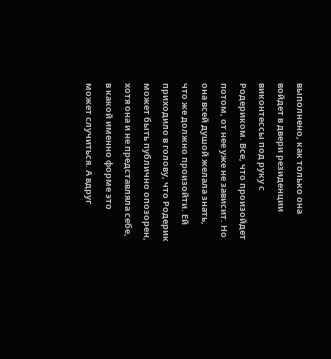выполнено, как только она войдет в двери резиденции виконтессы под руку с Родериком. Все, что произойдет потом, от нее уже не зависит. Но она всей душой желала знать, что же должно произойти. Ей приходило в голову, что Родерик может быть публично опозорен, хотя она и не представляла себе, в какой именно форме это может случиться. А вдруг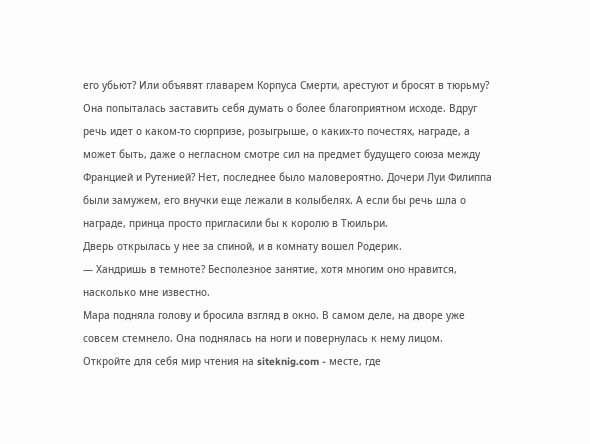его убьют? Или объявят главарем Корпуса Смерти, арестуют и бросят в тюрьму?
Она попыталась заставить себя думать о более благоприятном исходе. Вдруг речь идет о каком-то сюрпризе, розыгрыше, о каких-то почестях, награде, а может быть, даже о негласном смотре сил на предмет будущего союза между Францией и Рутенией? Нет, последнее было маловероятно. Дочери Луи Филиппа были замужем, его внучки еще лежали в колыбелях. А если бы речь шла о награде, принца просто пригласили бы к королю в Тюильри.
Дверь открылась у нее за спиной, и в комнату вошел Родерик.
— Хандришь в темноте? Бесполезное занятие, хотя многим оно нравится, насколько мне известно.
Мара подняла голову и бросила взгляд в окно. В самом деле, на дворе уже совсем стемнело. Она поднялась на ноги и повернулась к нему лицом.
Откройте для себя мир чтения на siteknig.com - месте, где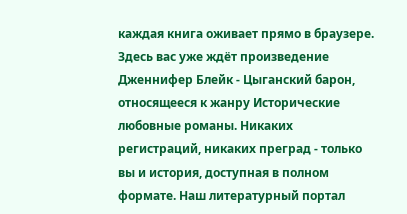каждая книга оживает прямо в браузере. Здесь вас уже ждёт произведение Дженнифер Блейк - Цыганский барон, относящееся к жанру Исторические любовные романы. Никаких регистраций, никаких преград - только вы и история, доступная в полном формате. Наш литературный портал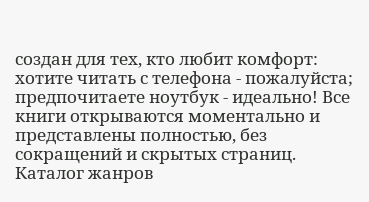создан для тех, кто любит комфорт: хотите читать с телефона - пожалуйста; предпочитаете ноутбук - идеально! Все книги открываются моментально и представлены полностью, без сокращений и скрытых страниц. Каталог жанров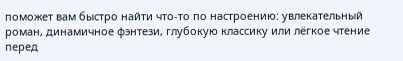поможет вам быстро найти что-то по настроению: увлекательный роман, динамичное фэнтези, глубокую классику или лёгкое чтение перед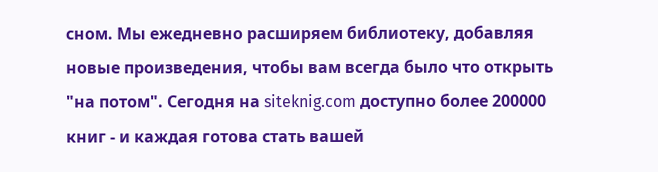сном. Мы ежедневно расширяем библиотеку, добавляя новые произведения, чтобы вам всегда было что открыть "на потом". Сегодня на siteknig.com доступно более 200000 книг - и каждая готова стать вашей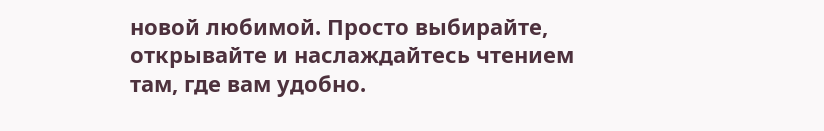новой любимой. Просто выбирайте, открывайте и наслаждайтесь чтением там, где вам удобно.